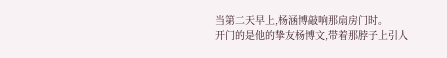当第二天早上,杨涵博敲响那扇房门时。
开门的是他的挚友杨博文,带着那脖子上引人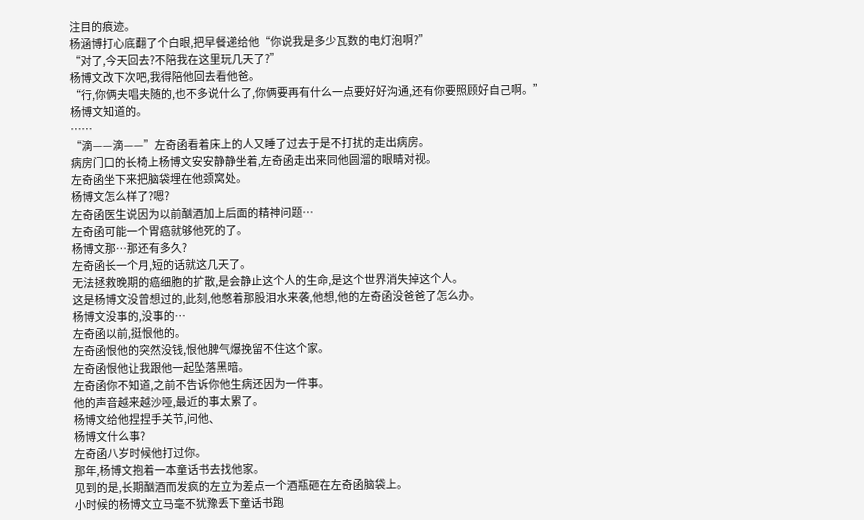注目的痕迹。
杨涵博打心底翻了个白眼,把早餐递给他“你说我是多少瓦数的电灯泡啊?”
“对了,今天回去?不陪我在这里玩几天了?”
杨博文改下次吧,我得陪他回去看他爸。
“行,你俩夫唱夫随的,也不多说什么了,你俩要再有什么一点要好好沟通,还有你要照顾好自己啊。”
杨博文知道的。
……
“滴——滴——”左奇函看着床上的人又睡了过去于是不打扰的走出病房。
病房门口的长椅上杨博文安安静静坐着,左奇函走出来同他圆溜的眼睛对视。
左奇函坐下来把脑袋埋在他颈窝处。
杨博文怎么样了?嗯?
左奇函医生说因为以前酗酒加上后面的精神问题…
左奇函可能一个胃癌就够他死的了。
杨博文那…那还有多久?
左奇函长一个月,短的话就这几天了。
无法拯救晚期的癌细胞的扩散,是会静止这个人的生命,是这个世界消失掉这个人。
这是杨博文没曾想过的,此刻,他憋着那股泪水来袭,他想,他的左奇函没爸爸了怎么办。
杨博文没事的,没事的…
左奇函以前,挺恨他的。
左奇函恨他的突然没钱,恨他脾气爆挽留不住这个家。
左奇函恨他让我跟他一起坠落黑暗。
左奇函你不知道,之前不告诉你他生病还因为一件事。
他的声音越来越沙哑,最近的事太累了。
杨博文给他捏捏手关节,问他、
杨博文什么事?
左奇函八岁时候他打过你。
那年,杨博文抱着一本童话书去找他家。
见到的是,长期酗酒而发疯的左立为差点一个酒瓶砸在左奇函脑袋上。
小时候的杨博文立马毫不犹豫丢下童话书跑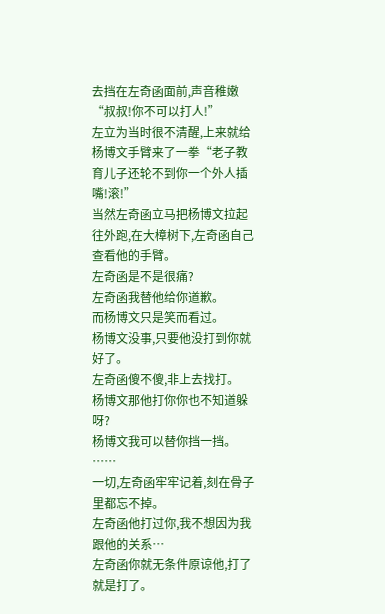去挡在左奇函面前,声音稚嫩“叔叔!你不可以打人!”
左立为当时很不清醒,上来就给杨博文手臂来了一拳“老子教育儿子还轮不到你一个外人插嘴!滚!”
当然左奇函立马把杨博文拉起往外跑,在大樟树下,左奇函自己查看他的手臂。
左奇函是不是很痛?
左奇函我替他给你道歉。
而杨博文只是笑而看过。
杨博文没事,只要他没打到你就好了。
左奇函傻不傻,非上去找打。
杨博文那他打你你也不知道躲呀?
杨博文我可以替你挡一挡。
……
一切,左奇函牢牢记着,刻在骨子里都忘不掉。
左奇函他打过你,我不想因为我跟他的关系…
左奇函你就无条件原谅他,打了就是打了。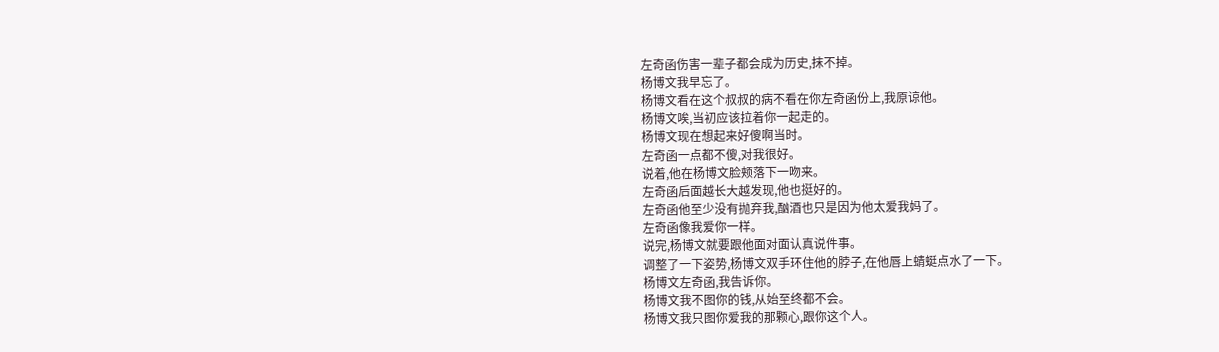左奇函伤害一辈子都会成为历史,抹不掉。
杨博文我早忘了。
杨博文看在这个叔叔的病不看在你左奇函份上,我原谅他。
杨博文唉,当初应该拉着你一起走的。
杨博文现在想起来好傻啊当时。
左奇函一点都不傻,对我很好。
说着,他在杨博文脸颊落下一吻来。
左奇函后面越长大越发现,他也挺好的。
左奇函他至少没有抛弃我,酗酒也只是因为他太爱我妈了。
左奇函像我爱你一样。
说完,杨博文就要跟他面对面认真说件事。
调整了一下姿势,杨博文双手环住他的脖子,在他唇上蜻蜓点水了一下。
杨博文左奇函,我告诉你。
杨博文我不图你的钱,从始至终都不会。
杨博文我只图你爱我的那颗心,跟你这个人。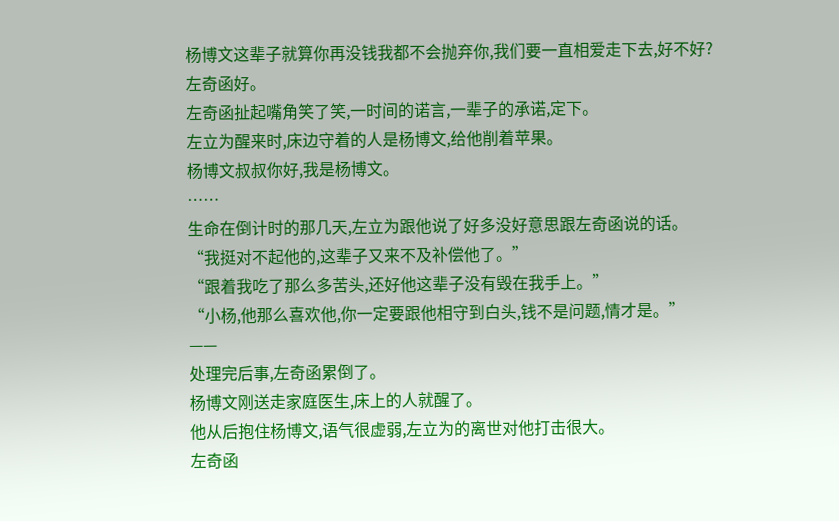杨博文这辈子就算你再没钱我都不会抛弃你,我们要一直相爱走下去,好不好?
左奇函好。
左奇函扯起嘴角笑了笑,一时间的诺言,一辈子的承诺,定下。
左立为醒来时,床边守着的人是杨博文,给他削着苹果。
杨博文叔叔你好,我是杨博文。
……
生命在倒计时的那几天,左立为跟他说了好多没好意思跟左奇函说的话。
“我挺对不起他的,这辈子又来不及补偿他了。”
“跟着我吃了那么多苦头,还好他这辈子没有毁在我手上。”
“小杨,他那么喜欢他,你一定要跟他相守到白头,钱不是问题,情才是。”
——
处理完后事,左奇函累倒了。
杨博文刚送走家庭医生,床上的人就醒了。
他从后抱住杨博文,语气很虚弱,左立为的离世对他打击很大。
左奇函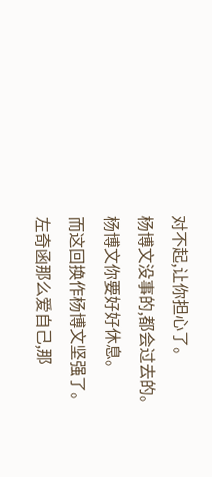对不起,让你担心了。
杨博文没事的,都会过去的。
杨博文你要好好休息。
而这回换作杨博文坚强了。
左奇函那么爱自己,那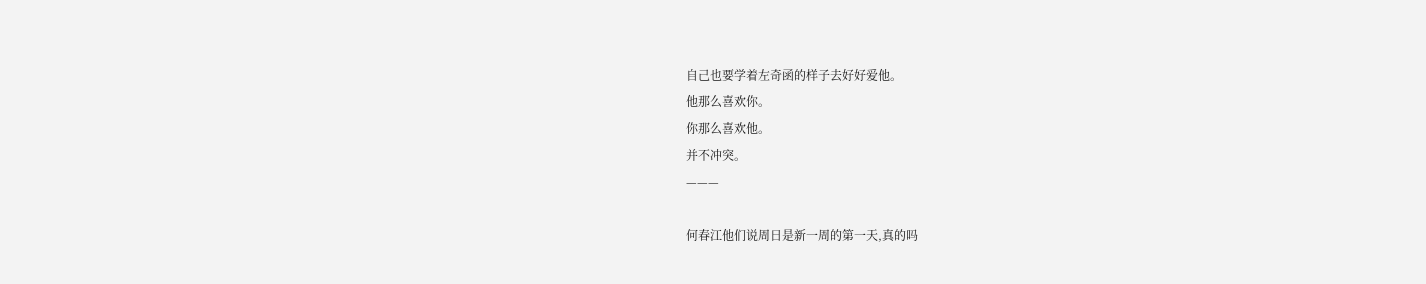自己也要学着左奇函的样子去好好爱他。
他那么喜欢你。
你那么喜欢他。
并不冲突。
———

何春江他们说周日是新一周的第一天,真的吗